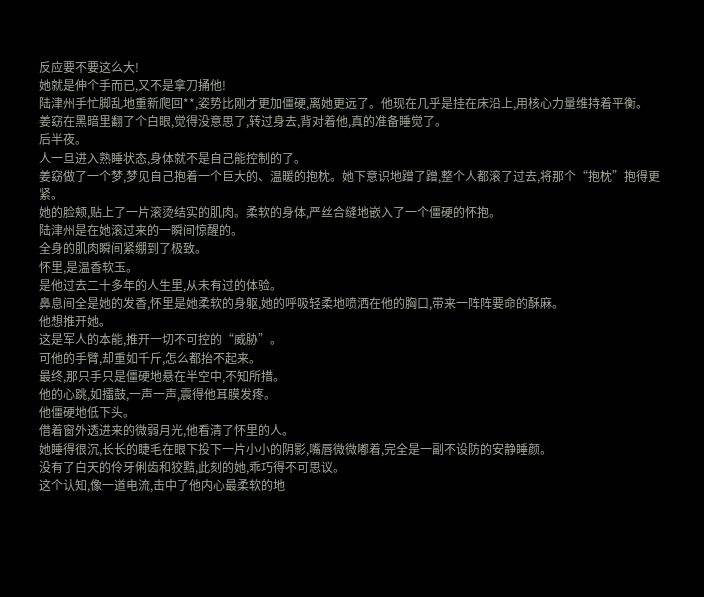反应要不要这么大!
她就是伸个手而已,又不是拿刀捅他!
陆津州手忙脚乱地重新爬回**,姿势比刚才更加僵硬,离她更远了。他现在几乎是挂在床沿上,用核心力量维持着平衡。
姜窈在黑暗里翻了个白眼,觉得没意思了,转过身去,背对着他,真的准备睡觉了。
后半夜。
人一旦进入熟睡状态,身体就不是自己能控制的了。
姜窈做了一个梦,梦见自己抱着一个巨大的、温暖的抱枕。她下意识地蹭了蹭,整个人都滚了过去,将那个“抱枕”抱得更紧。
她的脸颊,贴上了一片滚烫结实的肌肉。柔软的身体,严丝合缝地嵌入了一个僵硬的怀抱。
陆津州是在她滚过来的一瞬间惊醒的。
全身的肌肉瞬间紧绷到了极致。
怀里,是温香软玉。
是他过去二十多年的人生里,从未有过的体验。
鼻息间全是她的发香,怀里是她柔软的身躯,她的呼吸轻柔地喷洒在他的胸口,带来一阵阵要命的酥麻。
他想推开她。
这是军人的本能,推开一切不可控的“威胁”。
可他的手臂,却重如千斤,怎么都抬不起来。
最终,那只手只是僵硬地悬在半空中,不知所措。
他的心跳,如擂鼓,一声一声,震得他耳膜发疼。
他僵硬地低下头。
借着窗外透进来的微弱月光,他看清了怀里的人。
她睡得很沉,长长的睫毛在眼下投下一片小小的阴影,嘴唇微微嘟着,完全是一副不设防的安静睡颜。
没有了白天的伶牙俐齿和狡黠,此刻的她,乖巧得不可思议。
这个认知,像一道电流,击中了他内心最柔软的地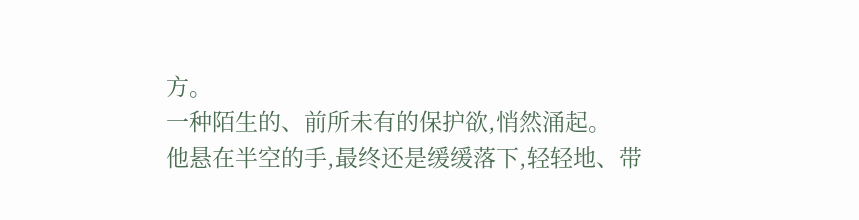方。
一种陌生的、前所未有的保护欲,悄然涌起。
他悬在半空的手,最终还是缓缓落下,轻轻地、带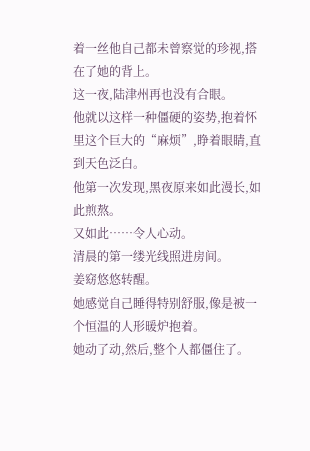着一丝他自己都未曾察觉的珍视,搭在了她的背上。
这一夜,陆津州再也没有合眼。
他就以这样一种僵硬的姿势,抱着怀里这个巨大的“麻烦”,睁着眼睛,直到天色泛白。
他第一次发现,黑夜原来如此漫长,如此煎熬。
又如此……令人心动。
清晨的第一缕光线照进房间。
姜窈悠悠转醒。
她感觉自己睡得特别舒服,像是被一个恒温的人形暖炉抱着。
她动了动,然后,整个人都僵住了。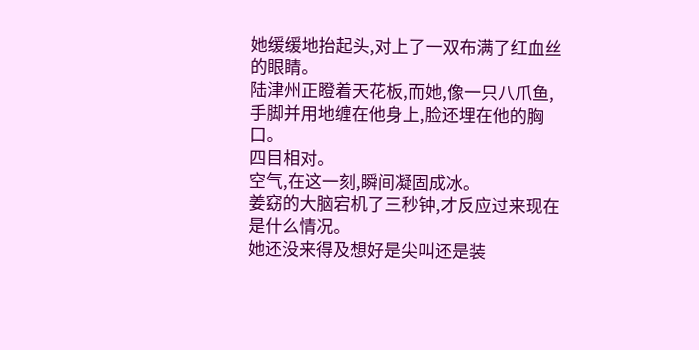她缓缓地抬起头,对上了一双布满了红血丝的眼睛。
陆津州正瞪着天花板,而她,像一只八爪鱼,手脚并用地缠在他身上,脸还埋在他的胸口。
四目相对。
空气,在这一刻,瞬间凝固成冰。
姜窈的大脑宕机了三秒钟,才反应过来现在是什么情况。
她还没来得及想好是尖叫还是装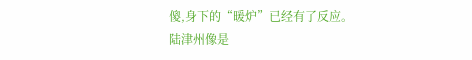傻,身下的“暖炉”已经有了反应。
陆津州像是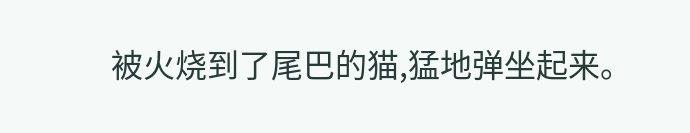被火烧到了尾巴的猫,猛地弹坐起来。